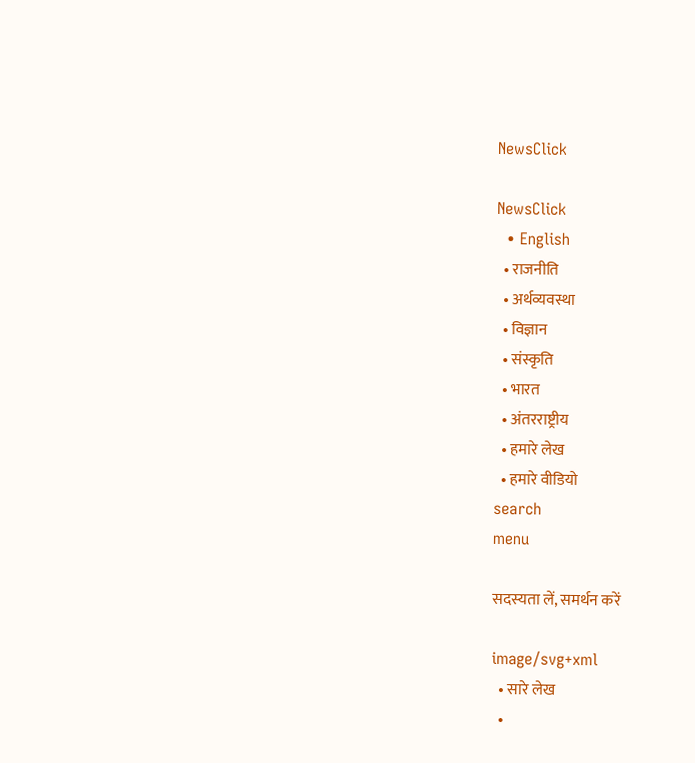NewsClick

NewsClick
  • English
  • राजनीति
  • अर्थव्यवस्था
  • विज्ञान
  • संस्कृति
  • भारत
  • अंतरराष्ट्रीय
  • हमारे लेख
  • हमारे वीडियो
search
menu

सदस्यता लें, समर्थन करें

image/svg+xml
  • सारे लेख
  •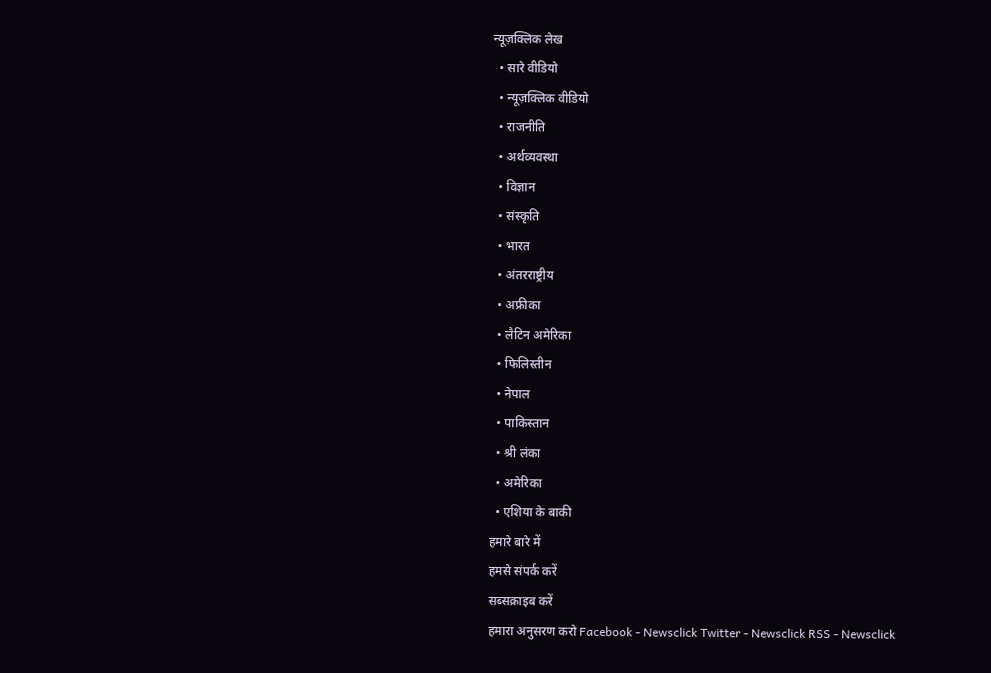न्यूज़क्लिक लेख
  • सारे वीडियो
  • न्यूज़क्लिक वीडियो
  • राजनीति
  • अर्थव्यवस्था
  • विज्ञान
  • संस्कृति
  • भारत
  • अंतरराष्ट्रीय
  • अफ्रीका
  • लैटिन अमेरिका
  • फिलिस्तीन
  • नेपाल
  • पाकिस्तान
  • श्री लंका
  • अमेरिका
  • एशिया के बाकी
हमारे बारे में
हमसे संपर्क करें
सब्सक्राइब करें
हमारा अनुसरण करो Facebook - Newsclick Twitter - Newsclick RSS - Newsclick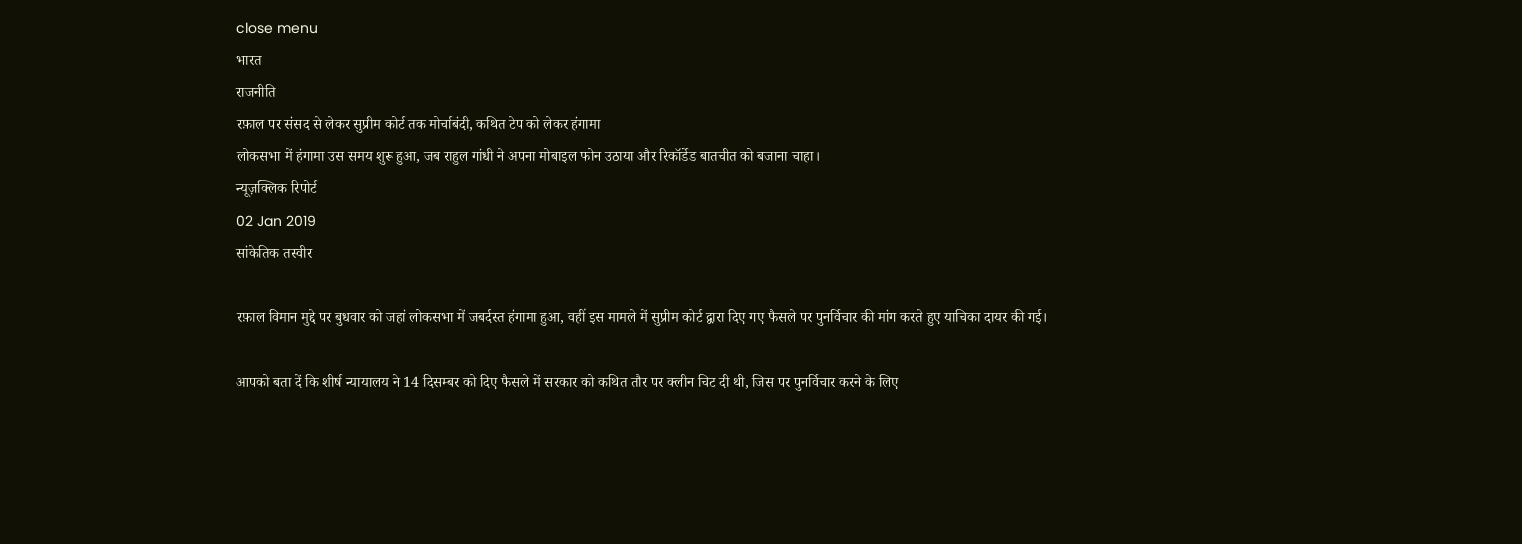close menu
भारत
राजनीति
रफ़ाल पर संसद से लेकर सुप्रीम कोर्ट तक मोर्चाबंदी, कथित टेप को लेकर हंगामा
लोकसभा में हंगामा उस समय शुरू हुआ, जब राहुल गांधी ने अपना मोबाइल फोन उठाया और रिकॉर्डेड बातचीत को बजाना चाहा।
न्यूज़क्लिक रिपोर्ट
02 Jan 2019
सांकेतिक तस्वीर

रफ़ाल विमान मुद्दे पर बुधवार को जहां लोकसभा में जबर्दस्त हंगामा हुआ, वहीं इस मामले में सुप्रीम कोर्ट द्वारा दिए गए फैसले पर पुनर्विचार की मांग करते हुए याचिका दायर की गई।

आपको बता दें कि शीर्ष न्यायालय ने 14 दिसम्बर को दिए फैसले में सरकार को कथित तौर पर क्लीन चिट दी थी, जिस पर पुनर्विचार करने के लिए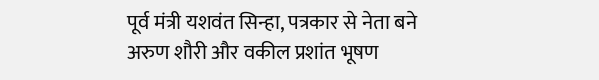पूर्व मंत्री यशवंत सिन्हा, पत्रकार से नेता बने अरुण शौरी और वकील प्रशांत भूषण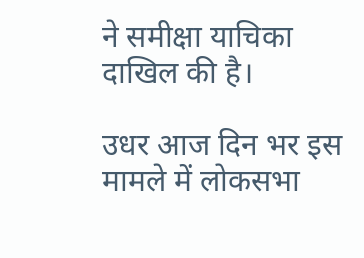ने समीक्षा याचिका दाखिल की है।

उधर आज दिन भर इस मामले में लोकसभा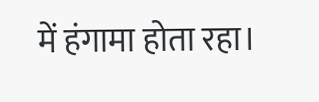में हंगामा होता रहा।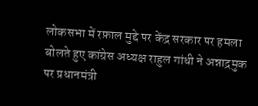लोकसभा में रफ़ाल मुद्दे पर केंद्र सरकार पर हमला बोलते हुए कांग्रेस अध्यक्ष राहुल गांधी ने अन्नाद्रमुक पर प्रधानमंत्री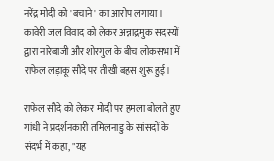नरेंद्र मोदी को 'बचाने' का आरोप लगाया। कावेरी जल विवाद को लेकर अन्नाद्रमुक सदस्यों द्वारा नारेबाजी और शोरगुल के बीच लोकसभा में राफेल लड़ाकू सौदे पर तीखी बहस शुरू हुई।

राफेल सौदे को लेकर मोदी पर हमला बोलते हुए गांधी ने प्रदर्शनकारी तमिलनाडु के सांसदों के संदर्भ में कहा, "यह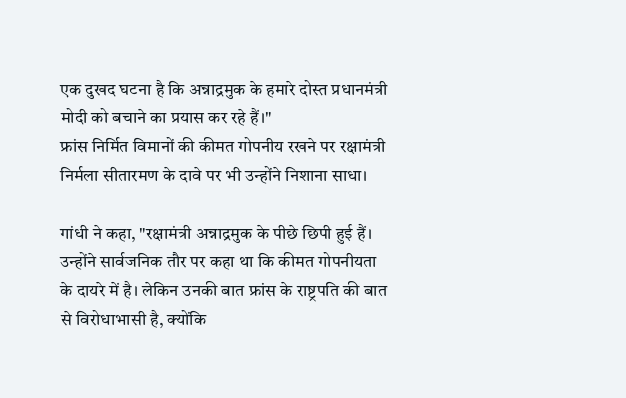एक दुखद घटना है कि अन्नाद्रमुक के हमारे दोस्त प्रधानमंत्री मोदी को बचाने का प्रयास कर रहे हैं।"
फ्रांस निर्मित विमानों की कीमत गोपनीय रखने पर रक्षामंत्री निर्मला सीतारमण के दावे पर भी उन्होंने निशाना साधा।

गांधी ने कहा, "रक्षामंत्री अन्नाद्रमुक के पीछे छिपी हुई हैं। उन्होंने सार्वजनिक तौर पर कहा था कि कीमत गोपनीयता के दायरे में है। लेकिन उनकी बात फ्रांस के राष्ट्रपति की बात से विरोधाभासी है, क्योंकि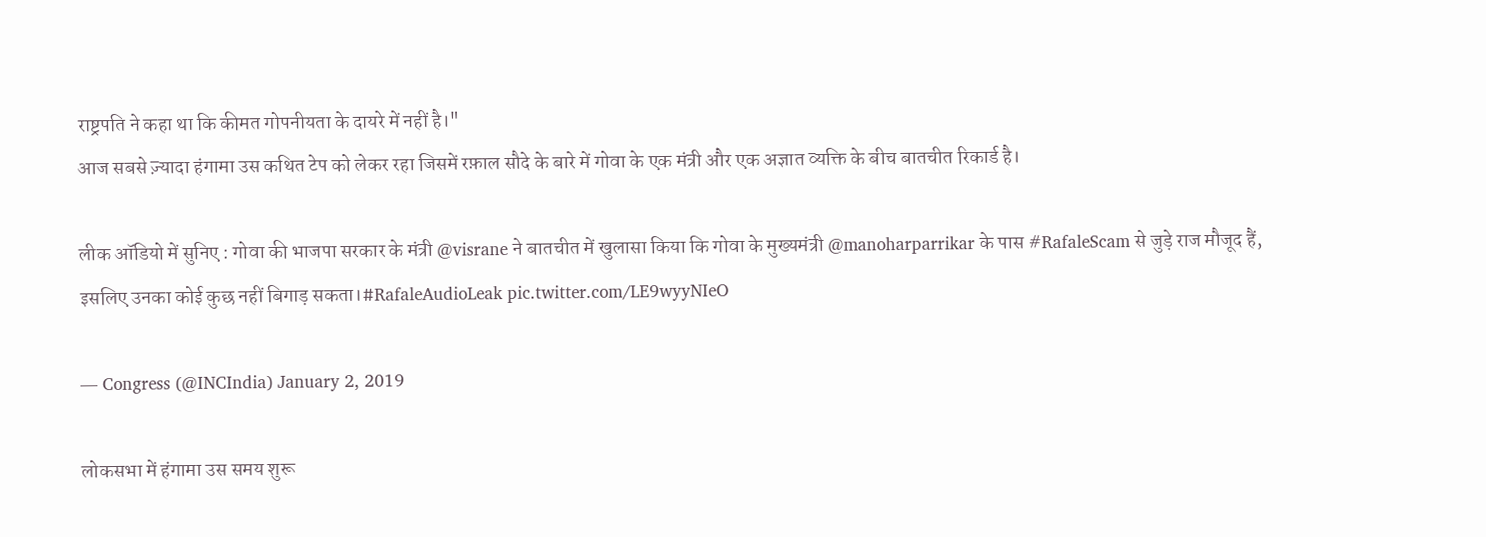राष्ट्रपति ने कहा था कि कीमत गोपनीयता के दायरे में नहीं है।"
आज सबसे ज़्यादा हंगामा उस कथित टेप को लेकर रहा जिसमें रफ़ाल सौदे के बारे में गोवा के एक मंत्री और एक अज्ञात व्यक्ति के बीच बातचीत रिकार्ड है।

लीक ऑडियो में सुनिए : गोवा की भाजपा सरकार के मंत्री @visrane ने बातचीत में खुलासा किया कि गोवा के मुख्यमंत्री @manoharparrikar के पास #RafaleScam से जुड़े राज मौजूद हैं, इसलिए उनका कोई कुछ नहीं बिगाड़ सकता।#RafaleAudioLeak pic.twitter.com/LE9wyyNIeO

— Congress (@INCIndia) January 2, 2019

लोकसभा में हंगामा उस समय शुरू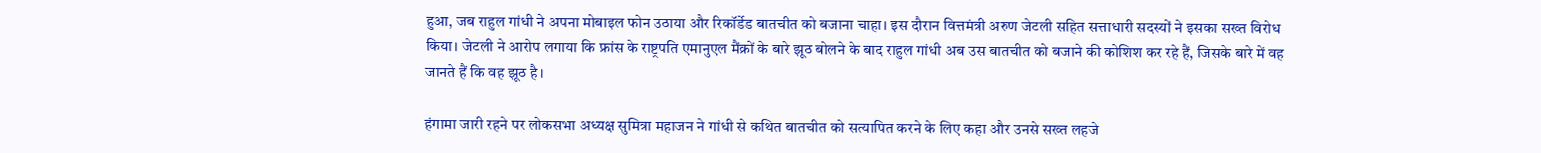हुआ, जब राहुल गांधी ने अपना मोबाइल फोन उठाया और रिकॉर्डेड बातचीत को बजाना चाहा। इस दौरान वित्तमंत्री अरुण जेटली सहित सत्ताधारी सदस्यों ने इसका सख्त विरोध किया। जेटली ने आरोप लगाया कि फ्रांस के राष्ट्रपति एमानुएल मैंक्रों के बारे झूठ बोलने के बाद राहुल गांधी अब उस बातचीत को बजाने की कोशिश कर रहे हैं, जिसके बारे में वह जानते हैं कि वह झूठ है।

हंगामा जारी रहने पर लोकसभा अध्यक्ष सुमित्रा महाजन ने गांधी से कथित बातचीत को सत्यापित करने के लिए कहा और उनसे सख्त लहजे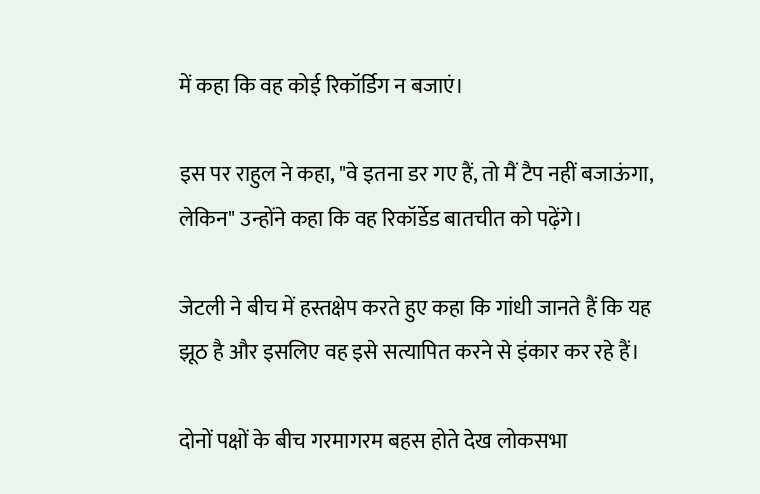में कहा कि वह कोई रिकॉर्डिग न बजाएं।

इस पर राहुल ने कहा, "वे इतना डर गए हैं, तो मैं टैप नहीं बजाऊंगा, लेकिन" उन्होंने कहा कि वह रिकॉर्डेड बातचीत को पढ़ेंगे।

जेटली ने बीच में हस्तक्षेप करते हुए कहा कि गांधी जानते हैं कि यह झूठ है और इसलिए वह इसे सत्यापित करने से इंकार कर रहे हैं।

दोनों पक्षों के बीच गरमागरम बहस होते देख लोकसभा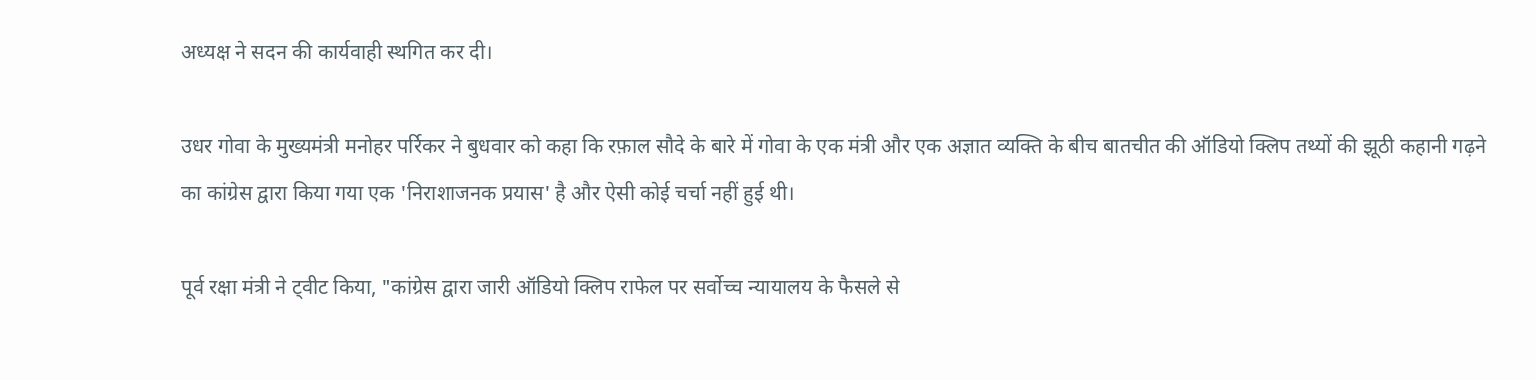अध्यक्ष ने सदन की कार्यवाही स्थगित कर दी।

उधर गोवा के मुख्यमंत्री मनोहर पर्रिकर ने बुधवार को कहा कि रफ़ाल सौदे के बारे में गोवा के एक मंत्री और एक अज्ञात व्यक्ति के बीच बातचीत की ऑडियो क्लिप तथ्यों की झूठी कहानी गढ़ने का कांग्रेस द्वारा किया गया एक 'निराशाजनक प्रयास' है और ऐसी कोई चर्चा नहीं हुई थी।

पूर्व रक्षा मंत्री ने ट्वीट किया, "कांग्रेस द्वारा जारी ऑडियो क्लिप राफेल पर सर्वोच्च न्यायालय के फैसले से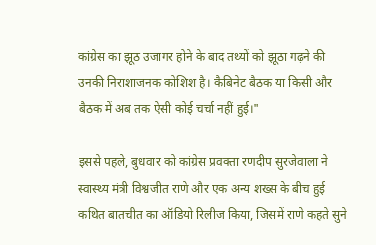कांग्रेस का झूठ उजागर होने के बाद तथ्यों को झूठा गढ़ने की उनकी निराशाजनक कोशिश है। कैबिनेट बैठक या किसी और बैठक में अब तक ऐसी कोई चर्चा नहीं हुई।"

इससे पहले, बुधवार को कांग्रेस प्रवक्ता रणदीप सुरजेवाला ने स्वास्थ्य मंत्री विश्वजीत राणे और एक अन्य शख्स के बीच हुई कथित बातचीत का ऑडियो रिलीज किया, जिसमें राणे कहते सुने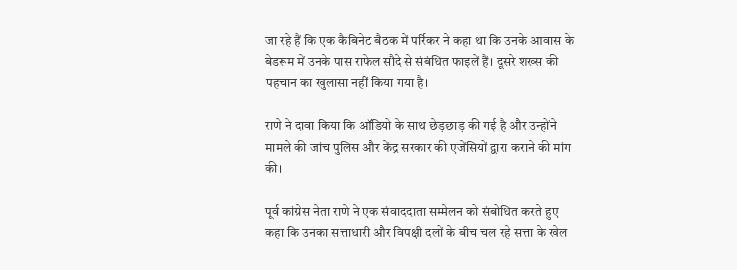जा रहे हैं कि एक कैबिनेट बैठक में पर्रिकर ने कहा था कि उनके आवास के बेडरूम में उनके पास राफेल सौदे से संबंधित फाइलें हैं। दूसरे शख्स की पहचान का खुलासा नहीं किया गया है।

राणे ने दावा किया कि ऑडियो के साथ छेड़छाड़ की गई है और उन्होंने मामले की जांच पुलिस और केंद्र सरकार की एजेंसियों द्वारा कराने की मांग की।

पूर्व कांग्रेस नेता राणे ने एक संवाददाता सम्मेलन को संबोधित करते हुए कहा कि उनका सत्ताधारी और विपक्षी दलों के बीच चल रहे सत्ता के खेल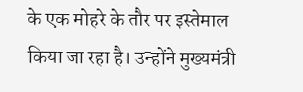के एक मोहरे के तौर पर इस्तेमाल किया जा रहा है। उन्होंने मुख्यमंत्री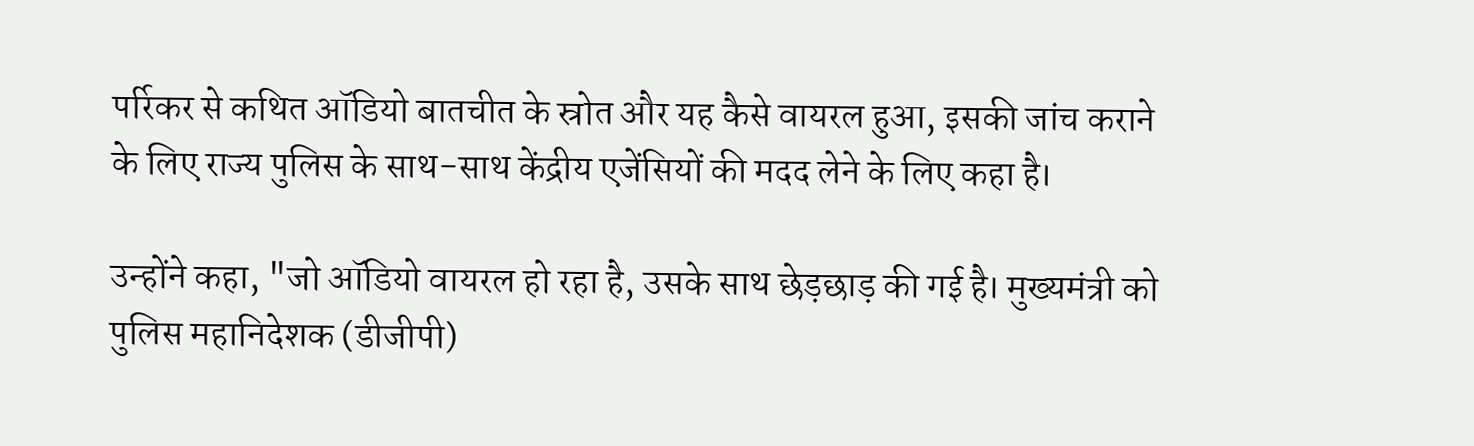पर्रिकर से कथित ऑडियो बातचीत के स्रोत और यह कैसे वायरल हुआ, इसकी जांच कराने के लिए राज्य पुलिस के साथ-साथ केंद्रीय एजेंसियों की मदद लेने के लिए कहा है।

उन्होंने कहा, "जो ऑडियो वायरल हो रहा है, उसके साथ छेड़छाड़ की गई है। मुख्यमंत्री को पुलिस महानिदेशक (डीजीपी)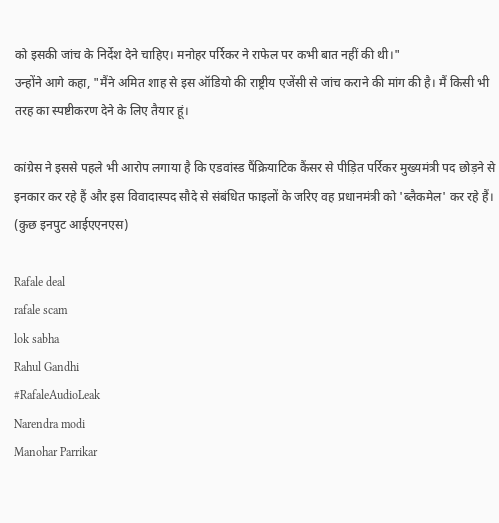को इसकी जांच के निर्देश देने चाहिए। मनोहर पर्रिकर ने राफेल पर कभी बात नहीं की थी।"
उन्होंने आगे कहा, "मैंने अमित शाह से इस ऑडियो की राष्ट्रीय एजेंसी से जांच कराने की मांग की है। मैं किसी भी तरह का स्पष्टीकरण देने के लिए तैयार हूं।

कांग्रेस ने इससे पहले भी आरोप लगाया है कि एडवांस्ड पैंक्रियाटिक कैंसर से पीड़ित पर्रिकर मुख्यमंत्री पद छोड़ने से इनकार कर रहे हैं और इस विवादास्पद सौदे से संबंधित फाइलों के जरिए वह प्रधानमंत्री को 'ब्लैकमेल' कर रहे हैं।
(कुछ इनपुट आईएएनएस)

Rafale deal
rafale scam
lok sabha
Rahul Gandhi
#RafaleAudioLeak
Narendra modi
Manohar Parrikar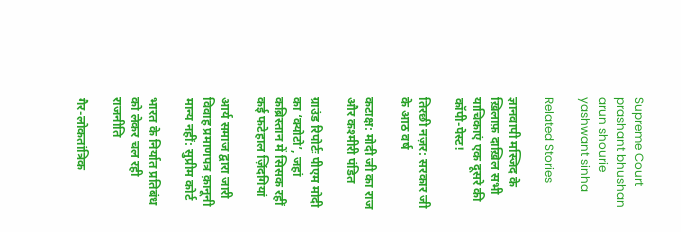Supreme Court
prashant bhushan
arun shourie
yashwant sinha

Related Stories

ज्ञानवापी मस्जिद के ख़िलाफ़ दाख़िल सभी याचिकाएं एक दूसरे की कॉपी-पेस्ट!

तिरछी नज़र: सरकार जी के आठ वर्ष

कटाक्ष: मोदी जी का राज और कश्मीरी पंडित

ग्राउंड रिपोर्टः पीएम मोदी का ‘क्योटो’, जहां कब्रिस्तान में सिसक रहीं कई फटेहाल ज़िंदगियां

आर्य समाज द्वारा जारी विवाह प्रमाणपत्र क़ानूनी मान्य नहीं: सुप्रीम कोर्ट

भारत के निर्यात प्रतिबंध को लेकर चल रही राजनीति

गैर-लोकतांत्रिक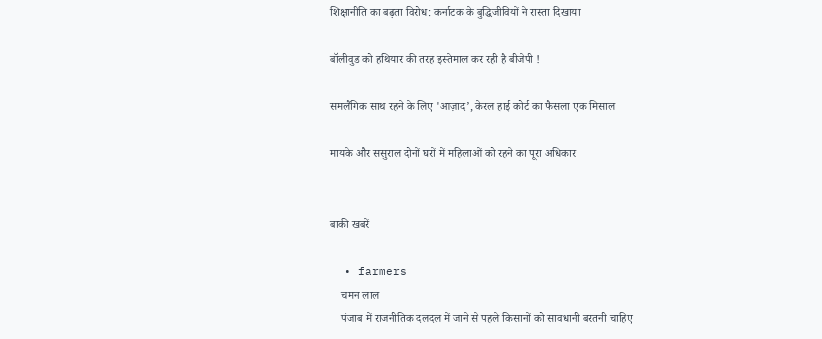शिक्षानीति का बढ़ता विरोध: कर्नाटक के बुद्धिजीवियों ने रास्ता दिखाया

बॉलीवुड को हथियार की तरह इस्तेमाल कर रही है बीजेपी !

समलैंगिक साथ रहने के लिए 'आज़ाद’, केरल हाई कोर्ट का फैसला एक मिसाल

मायके और ससुराल दोनों घरों में महिलाओं को रहने का पूरा अधिकार


बाकी खबरें

  • farmers
    चमन लाल
    पंजाब में राजनीतिक दलदल में जाने से पहले किसानों को सावधानी बरतनी चाहिए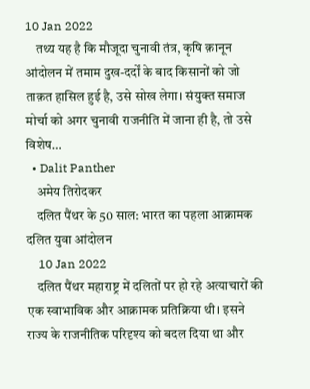10 Jan 2022
    तथ्य यह है कि मौजूदा चुनावी तंत्र, कृषि क़ानून आंदोलन में तमाम दुख-दर्दों के बाद किसानों को जो ताक़त हासिल हुई है, उसे सोख लेगा। संयुक्त समाज मोर्चा को अगर चुनावी राजनीति में जाना ही है, तो उसे विशेष…
  • Dalit Panther
    अमेय तिरोदकर
    दलित पैंथर के 50 साल: भारत का पहला आक्रामक दलित युवा आंदोलन
    10 Jan 2022
    दलित पैंथर महाराष्ट्र में दलितों पर हो रहे अत्याचारों की एक स्वाभाविक और आक्रामक प्रतिक्रिया थी। इसने राज्य के राजनीतिक परिदृश्य को बदल दिया था और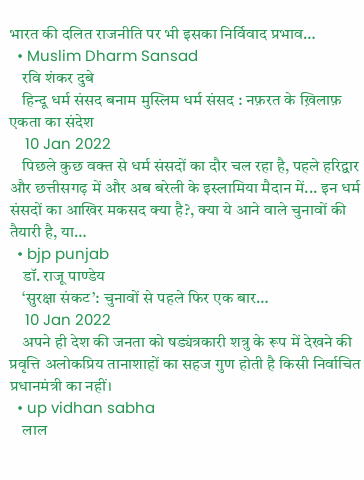भारत की दलित राजनीति पर भी इसका निर्विवाद प्रभाव…
  • Muslim Dharm Sansad
    रवि शंकर दुबे
    हिन्दू धर्म संसद बनाम मुस्लिम धर्म संसद : नफ़रत के ख़िलाफ़ एकता का संदेश
    10 Jan 2022
    पिछले कुछ वक्त से धर्म संसदों का दौर चल रहा है, पहले हरिद्वार और छत्तीसगढ़ में और अब बरेली के इस्लामिया मैदान में... इन धर्म संसदों का आखिर मकसद क्या है?, क्या ये आने वाले चुनावों की तैयारी है, या…
  • bjp punjab
    डॉ. राजू पाण्डेय
    ‘सुरक्षा संकट’: चुनावों से पहले फिर एक बार…
    10 Jan 2022
    अपने ही देश की जनता को षड्यंत्रकारी शत्रु के रूप में देखने की प्रवृत्ति अलोकप्रिय तानाशाहों का सहज गुण होती है किसी निर्वाचित प्रधानमंत्री का नहीं।
  • up vidhan sabha
    लाल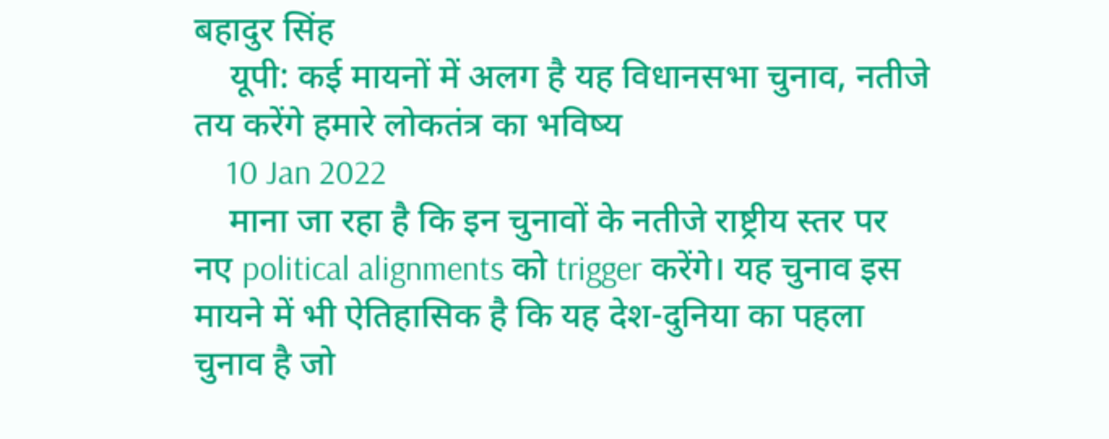बहादुर सिंह
    यूपी: कई मायनों में अलग है यह विधानसभा चुनाव, नतीजे तय करेंगे हमारे लोकतंत्र का भविष्य
    10 Jan 2022
    माना जा रहा है कि इन चुनावों के नतीजे राष्ट्रीय स्तर पर नए political alignments को trigger करेंगे। यह चुनाव इस मायने में भी ऐतिहासिक है कि यह देश-दुनिया का पहला चुनाव है जो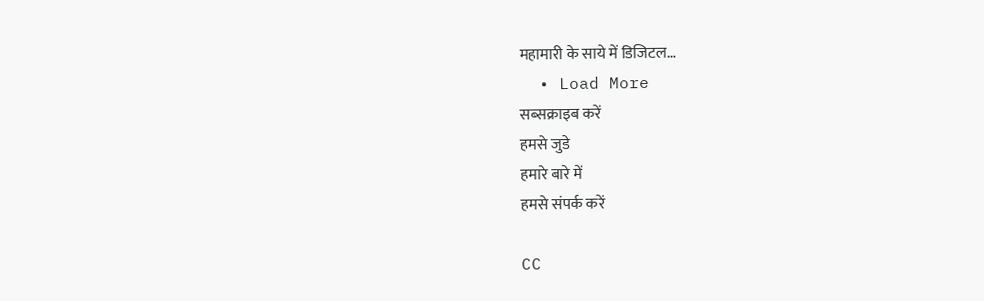महामारी के साये में डिजिटल…
  • Load More
सब्सक्राइब करें
हमसे जुडे
हमारे बारे में
हमसे संपर्क करें

CC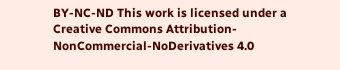BY-NC-ND This work is licensed under a Creative Commons Attribution-NonCommercial-NoDerivatives 4.0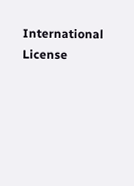International License